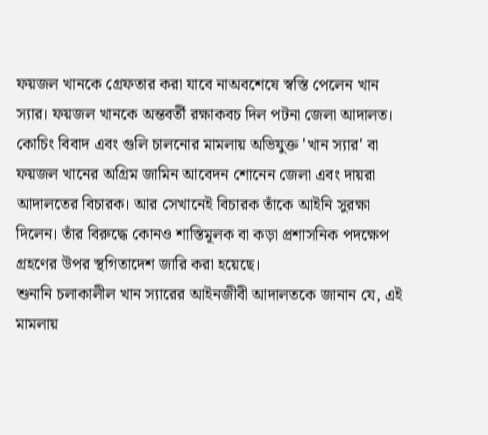ফয়জল খানকে গ্রেফতার করা যাবে নাঅবশেষে স্বস্তি পেলেন খান স্যার। ফয়জল খানকে অন্তবর্তী রক্ষাকবচ দিল পটনা জেলা আদালত। কোচিং বিবাদ এবং গুলি চালনোর মামলায় অভিযুক্ত 'খান স্যার' বা ফয়জল খানের অগ্রিম জামিন আবেদন শোনেন জেলা এবং দায়রা আদালতের বিচারক। আর সেখানেই বিচারক তাঁকে আইনি সুরক্ষা দিলেন। তাঁর বিরুদ্ধে কোনও শাস্তিমূলক বা কড়া প্রশাসনিক পদক্ষেপ গ্রহণের উপর স্থগিতাদেশ জারি করা হয়েছে।
শুনানি চলাকালীল খান স্যারের আইনজীবী আদালতকে জানান যে, এই মামলায়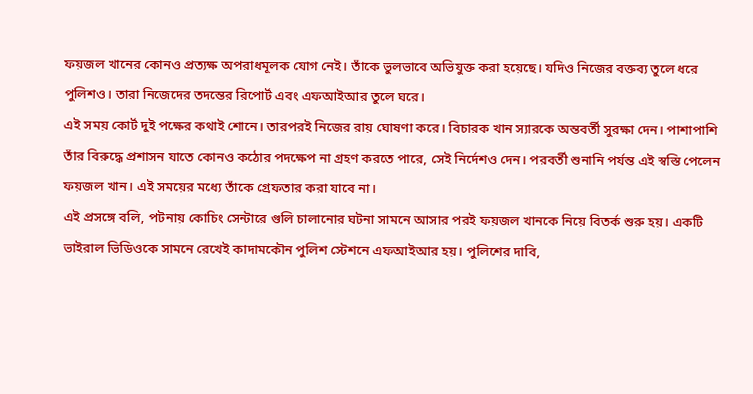ফয়জল খানের কোনও প্রত্যক্ষ অপরাধমূলক যোগ নেই। তাঁকে ভুলভাবে অভিযুক্ত করা হয়েছে। যদিও নিজের বক্তব্য তুলে ধরে পুলিশও। তারা নিজেদের তদন্তের রিপোর্ট এবং এফআইআর তুলে ঘরে।
এই সময় কোর্ট দুই পক্ষের কথাই শোনে। তারপরই নিজের রায় ঘোষণা করে। বিচারক খান স্যারকে অন্তবর্তী সুরক্ষা দেন। পাশাপাশি তাঁর বিরুদ্ধে প্রশাসন যাতে কোনও কঠোর পদক্ষেপ না গ্রহণ করতে পারে, সেই নির্দেশও দেন। পরবর্তী শুনানি পর্যন্ত এই স্বস্তি পেলেন ফয়জল খান। এই সময়ের মধ্যে তাঁকে গ্রেফতার করা যাবে না।
এই প্রসঙ্গে বলি, পটনায় কোচিং সেন্টারে গুলি চালানোর ঘটনা সামনে আসার পরই ফয়জল খানকে নিয়ে বিতর্ক শুরু হয়। একটি ভাইরাল ভিডিওকে সামনে রেখেই কাদামকৌন পুলিশ স্টেশনে এফআইআর হয়। পুলিশের দাবি,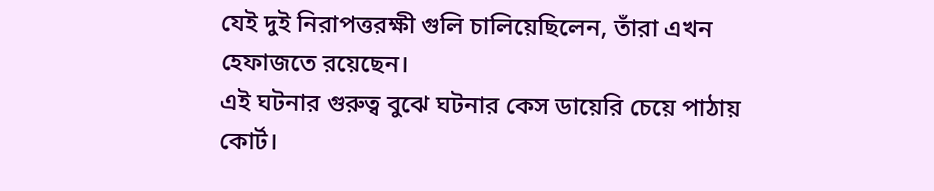যেই দুই নিরাপত্তরক্ষী গুলি চালিয়েছিলেন, তাঁরা এখন হেফাজতে রয়েছেন।
এই ঘটনার গুরুত্ব বুঝে ঘটনার কেস ডায়েরি চেয়ে পাঠায় কোর্ট।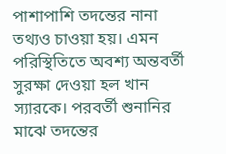পাশাপাশি তদন্তের নানা তথ্যও চাওয়া হয়। এমন পরিস্থিতিতে অবশ্য অন্তবর্তী সুরক্ষা দেওয়া হল খান স্যারকে। পরবর্তী শুনানির মাঝে তদন্তের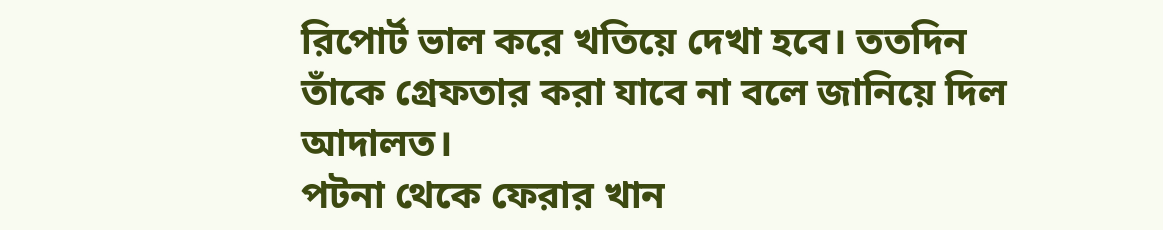রিপোর্ট ভাল করে খতিয়ে দেখা হবে। ততদিন তাঁকে গ্রেফতার করা যাবে না বলে জানিয়ে দিল আদালত।
পটনা থেকে ফেরার খান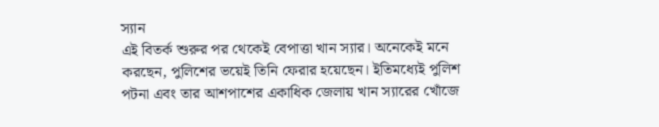স্যান
এই বিতর্ক শুরুর পর থেকেই বেপাত্তা খান স্যার। অনেকেই মনে করছেন, পুলিশের ভয়েই তিনি ফেরার হয়েছেন। ইতিমধ্যেই পুলিশ পটনা এবং তার আশপাশের একাধিক জেলায় খান স্যারের খোঁজে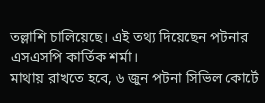তল্লাশি চালিয়েছে। এই তথ্য দিয়েছেন পটনার এসএসপি কার্তিক শর্মা।
মাথায় রাখতে হবে, ৬ জুন পটনা সিভিল কোর্টে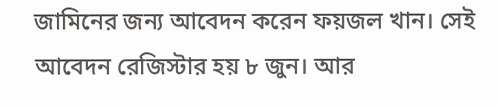জামিনের জন্য আবেদন করেন ফয়জল খান। সেই আবেদন রেজিস্টার হয় ৮ জুন। আর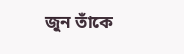জুন তাঁকে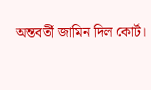অন্তবর্তী জামিন দিল কোর্ট।